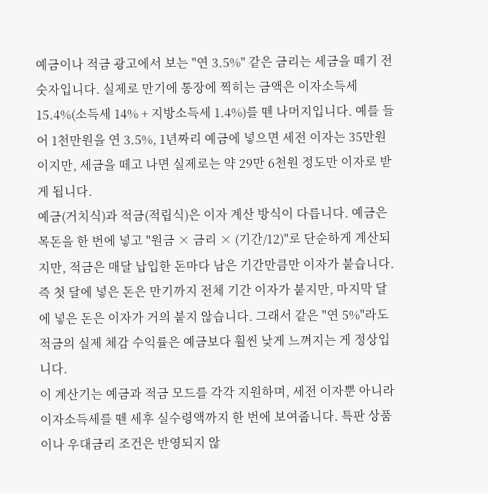예금이나 적금 광고에서 보는 "연 3.5%" 같은 금리는 세금을 떼기 전 숫자입니다. 실제로 만기에 통장에 찍히는 금액은 이자소득세 15.4%(소득세 14% + 지방소득세 1.4%)를 뗀 나머지입니다. 예를 들어 1천만원을 연 3.5%, 1년짜리 예금에 넣으면 세전 이자는 35만원이지만, 세금을 떼고 나면 실제로는 약 29만 6천원 정도만 이자로 받게 됩니다.
예금(거치식)과 적금(적립식)은 이자 계산 방식이 다릅니다. 예금은 목돈을 한 번에 넣고 "원금 × 금리 × (기간/12)"로 단순하게 계산되지만, 적금은 매달 납입한 돈마다 남은 기간만큼만 이자가 붙습니다. 즉 첫 달에 넣은 돈은 만기까지 전체 기간 이자가 붙지만, 마지막 달에 넣은 돈은 이자가 거의 붙지 않습니다. 그래서 같은 "연 5%"라도 적금의 실제 체감 수익률은 예금보다 훨씬 낮게 느껴지는 게 정상입니다.
이 계산기는 예금과 적금 모드를 각각 지원하며, 세전 이자뿐 아니라 이자소득세를 뗀 세후 실수령액까지 한 번에 보여줍니다. 특판 상품이나 우대금리 조건은 반영되지 않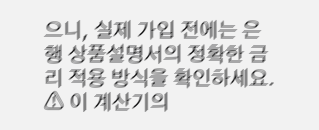으니, 실제 가입 전에는 은행 상품설명서의 정확한 금리 적용 방식을 확인하세요.
⚠ 이 계산기의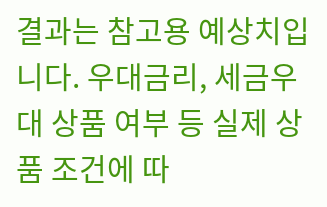결과는 참고용 예상치입니다. 우대금리, 세금우대 상품 여부 등 실제 상품 조건에 따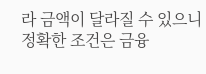라 금액이 달라질 수 있으니 정확한 조건은 금융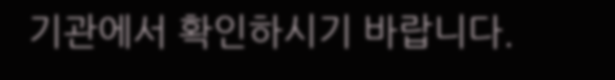기관에서 확인하시기 바랍니다.